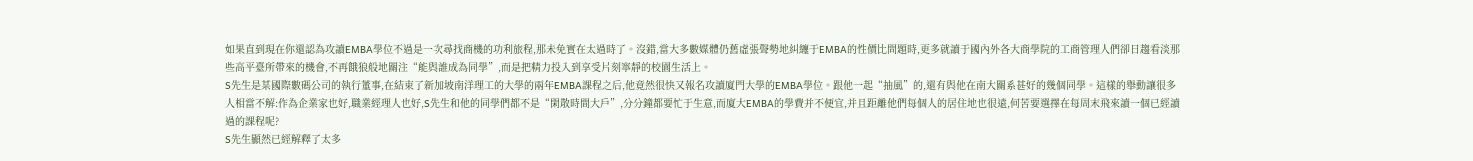如果直到現在你還認為攻讀EMBA學位不過是一次尋找商機的功利旅程,那未免實在太過時了。沒錯,當大多數媒體仍舊虛張聲勢地糾纏于EMBA的性價比問題時,更多就讀于國內外各大商學院的工商管理人們卻日趨看淡那些高平臺所帶來的機會,不再餓狼般地關注“能與誰成為同學”,而是把精力投入到享受片刻寧靜的校園生活上。
S先生是某國際數碼公司的執行董事,在結束了新加坡南洋理工的大學的兩年EMBA課程之后,他竟然很快又報名攻讀廈門大學的EMBA學位。跟他一起“抽風”的,還有與他在南大關系甚好的幾個同學。這樣的舉動讓很多人相當不解:作為企業家也好,職業經理人也好,S先生和他的同學們都不是“閑散時間大戶”,分分鐘都要忙于生意,而廈大EMBA的學費并不便宜,并且距離他們每個人的居住地也很遠,何苦要選擇在每周末飛來讀一個已經讀過的課程呢?
S先生顯然已經解釋了太多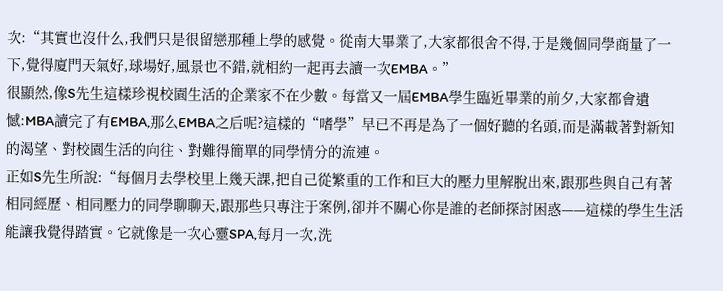次:“其實也沒什么,我們只是很留戀那種上學的感覺。從南大畢業了,大家都很舍不得,于是幾個同學商量了一下,覺得廈門天氣好,球場好,風景也不錯,就相約一起再去讀一次EMBA。”
很顯然,像S先生這樣珍視校園生活的企業家不在少數。每當又一屆EMBA學生臨近畢業的前夕,大家都會遺憾:MBA讀完了有EMBA,那么EMBA之后呢?這樣的“嗜學”早已不再是為了一個好聽的名頭,而是滿載著對新知的渴望、對校園生活的向往、對難得簡單的同學情分的流連。
正如S先生所說:“每個月去學校里上幾天課,把自己從繁重的工作和巨大的壓力里解脫出來,跟那些與自己有著相同經歷、相同壓力的同學聊聊天,跟那些只專注于案例,卻并不關心你是誰的老師探討困惑——這樣的學生生活能讓我覺得踏實。它就像是一次心靈SPA,每月一次,洗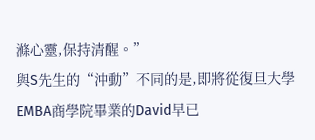滌心靈,保持清醒。”
與S先生的“沖動”不同的是,即將從復旦大學EMBA商學院畢業的David早已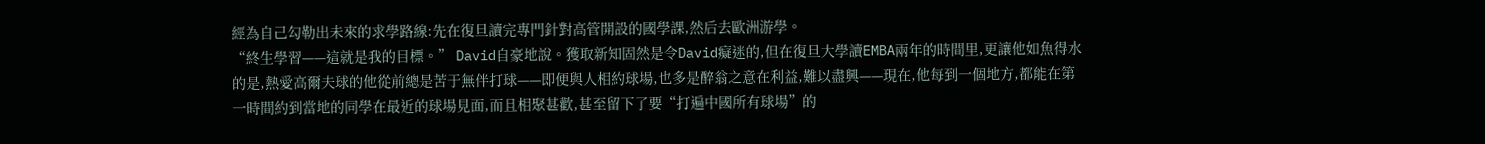經為自己勾勒出未來的求學路線:先在復旦讀完專門針對高管開設的國學課,然后去歐洲游學。
“終生學習——這就是我的目標。” David自豪地說。獲取新知固然是令David癡迷的,但在復旦大學讀EMBA兩年的時間里,更讓他如魚得水的是,熱愛高爾夫球的他從前總是苦于無伴打球——即便與人相約球場,也多是醉翁之意在利益,難以盡興——現在,他每到一個地方,都能在第一時間約到當地的同學在最近的球場見面,而且相聚甚歡,甚至留下了要“打遍中國所有球場”的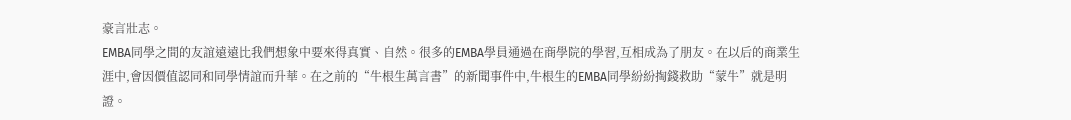豪言壯志。
EMBA同學之間的友誼遠遠比我們想象中要來得真實、自然。很多的EMBA學員通過在商學院的學習,互相成為了朋友。在以后的商業生涯中,會因價值認同和同學情誼而升華。在之前的“牛根生萬言書”的新聞事件中,牛根生的EMBA同學紛紛掏錢救助“蒙牛”就是明證。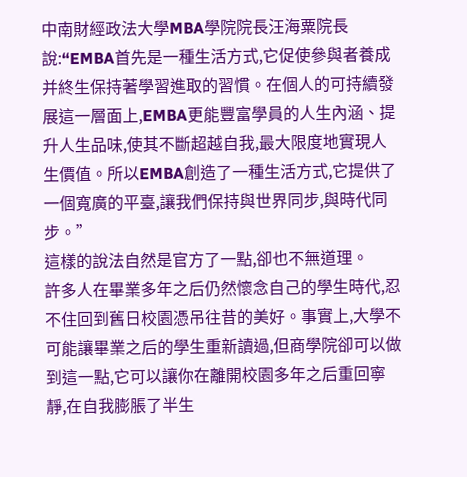中南財經政法大學MBA學院院長汪海粟院長說:“EMBA首先是一種生活方式,它促使參與者養成并終生保持著學習進取的習慣。在個人的可持續發展這一層面上,EMBA更能豐富學員的人生內涵、提升人生品味,使其不斷超越自我,最大限度地實現人生價值。所以EMBA創造了一種生活方式,它提供了一個寬廣的平臺,讓我們保持與世界同步,與時代同步。”
這樣的說法自然是官方了一點,卻也不無道理。
許多人在畢業多年之后仍然懷念自己的學生時代,忍不住回到舊日校園憑吊往昔的美好。事實上,大學不可能讓畢業之后的學生重新讀過,但商學院卻可以做到這一點,它可以讓你在離開校園多年之后重回寧靜,在自我膨脹了半生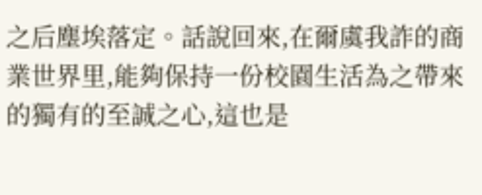之后塵埃落定。話說回來,在爾虞我詐的商業世界里,能夠保持一份校園生活為之帶來的獨有的至誠之心,這也是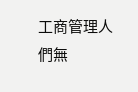工商管理人們無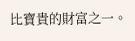比寶貴的財富之一。